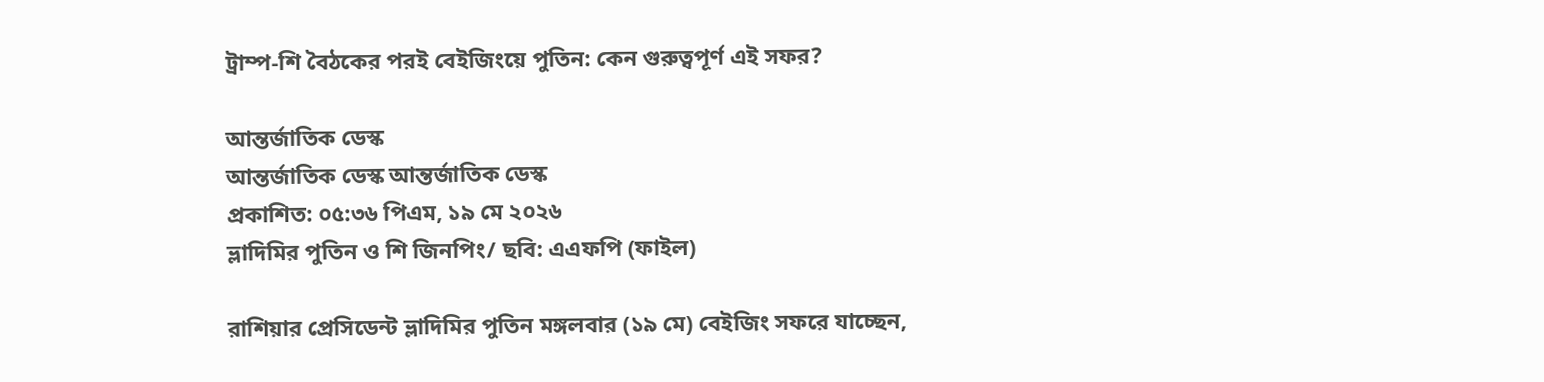ট্রাম্প-শি বৈঠকের পরই বেইজিংয়ে পুতিন: কেন গুরুত্বপূর্ণ এই সফর?

আন্তর্জাতিক ডেস্ক
আন্তর্জাতিক ডেস্ক আন্তর্জাতিক ডেস্ক
প্রকাশিত: ০৫:৩৬ পিএম, ১৯ মে ২০২৬
ভ্লাদিমির পুতিন ও শি জিনপিং/ ছবি: এএফপি (ফাইল)

রাশিয়ার প্রেসিডেন্ট ভ্লাদিমির পুতিন মঙ্গলবার (১৯ মে) বেইজিং সফরে যাচ্ছেন,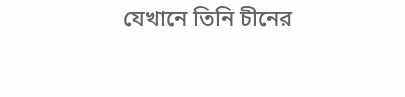যেখানে তিনি চীনের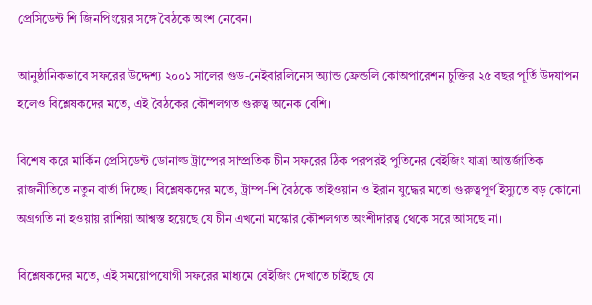প্রেসিডেন্ট শি জিনপিংয়ের সঙ্গে বৈঠকে অংশ নেবেন।

আনুষ্ঠানিকভাবে সফরের উদ্দেশ্য ২০০১ সালের গুড-নেইবারলিনেস অ্যান্ড ফ্রেন্ডলি কোঅপারেশন চুক্তির ২৫ বছর পূর্তি উদযাপন হলেও বিশ্লেষকদের মতে, এই বৈঠকের কৌশলগত গুরুত্ব অনেক বেশি।

বিশেষ করে মার্কিন প্রেসিডেন্ট ডোনাল্ড ট্রাম্পের সাম্প্রতিক চীন সফরের ঠিক পরপরই পুতিনের বেইজিং যাত্রা আন্তর্জাতিক রাজনীতিতে নতুন বার্তা দিচ্ছে। বিশ্লেষকদের মতে, ট্রাম্প-শি বৈঠকে তাইওয়ান ও ইরান যুদ্ধের মতো গুরুত্বপূর্ণ ইস্যুতে বড় কোনো অগ্রগতি না হওয়ায় রাশিয়া আশ্বস্ত হয়েছে যে চীন এখনো মস্কোর কৌশলগত অংশীদারত্ব থেকে সরে আসছে না।

বিশ্লেষকদের মতে, এই সময়োপযোগী সফরের মাধ্যমে বেইজিং দেখাতে চাইছে যে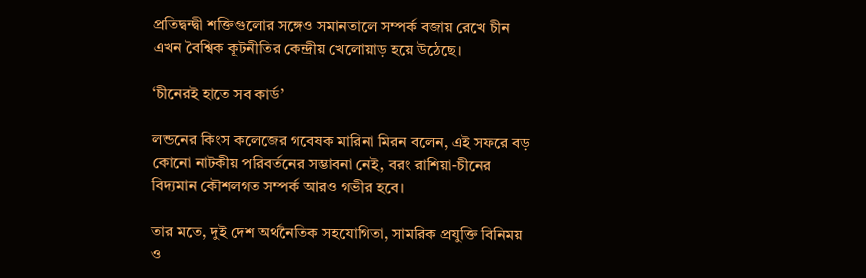প্রতিদ্বন্দ্বী শক্তিগুলোর সঙ্গেও সমানতালে সম্পর্ক বজায় রেখে চীন এখন বৈশ্বিক কূটনীতির কেন্দ্রীয় খেলোয়াড় হয়ে উঠেছে।

‘চীনেরই হাতে সব কার্ড’

লন্ডনের কিংস কলেজের গবেষক মারিনা মিরন বলেন, এই সফরে বড় কোনো নাটকীয় পরিবর্তনের সম্ভাবনা নেই, বরং রাশিয়া-চীনের বিদ্যমান কৌশলগত সম্পর্ক আরও গভীর হবে।

তার মতে, দুই দেশ অর্থনৈতিক সহযোগিতা, সামরিক প্রযুক্তি বিনিময় ও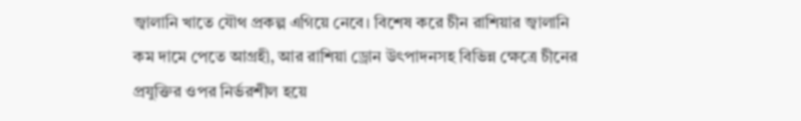জ্বালানি খাতে যৌথ প্রকল্প এগিয়ে নেবে। বিশেষ করে চীন রাশিয়ার জ্বালানি কম দামে পেতে আগ্রহী, আর রাশিয়া ড্রোন উৎপাদনসহ বিভিন্ন ক্ষেত্রে চীনের প্রযুক্তির ওপর নির্ভরশীল হয়ে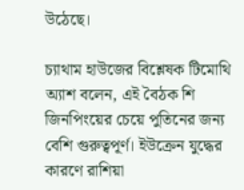উঠেছে।

চ্যাথাম হাউজের বিশ্লেষক টিমোথি অ্যাশ বলেন, এই বৈঠক শি জিনপিংয়ের চেয়ে পুতিনের জন্য বেশি গুরুত্বপূর্ণ। ইউক্রেন যুদ্ধের কারণে রাশিয়া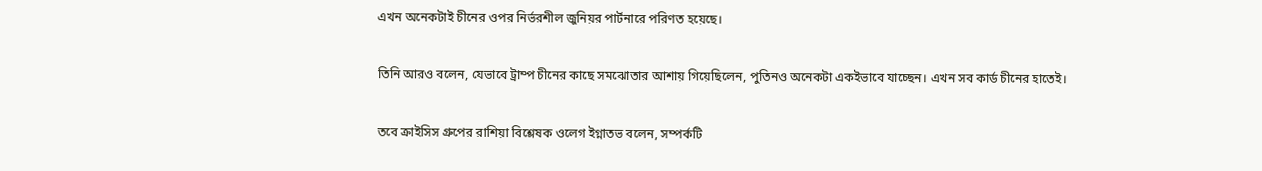এখন অনেকটাই চীনের ওপর নির্ভরশীল জুনিয়র পার্টনারে পরিণত হয়েছে।

তিনি আরও বলেন, যেভাবে ট্রাম্প চীনের কাছে সমঝোতার আশায় গিয়েছিলেন, পুতিনও অনেকটা একইভাবে যাচ্ছেন। এখন সব কার্ড চীনের হাতেই।

তবে ক্রাইসিস গ্রুপের রাশিয়া বিশ্লেষক ওলেগ ইগ্নাতভ বলেন, সম্পর্কটি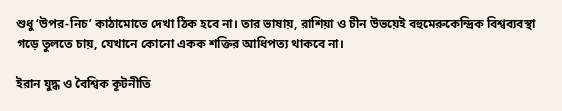শুধু ‘উপর-নিচ’ কাঠামোতে দেখা ঠিক হবে না। তার ভাষায়, রাশিয়া ও চীন উভয়েই বহুমেরুকেন্দ্রিক বিশ্বব্যবস্থা গড়ে তুলতে চায়, যেখানে কোনো একক শক্তির আধিপত্য থাকবে না।

ইরান যুদ্ধ ও বৈশ্বিক কূটনীতি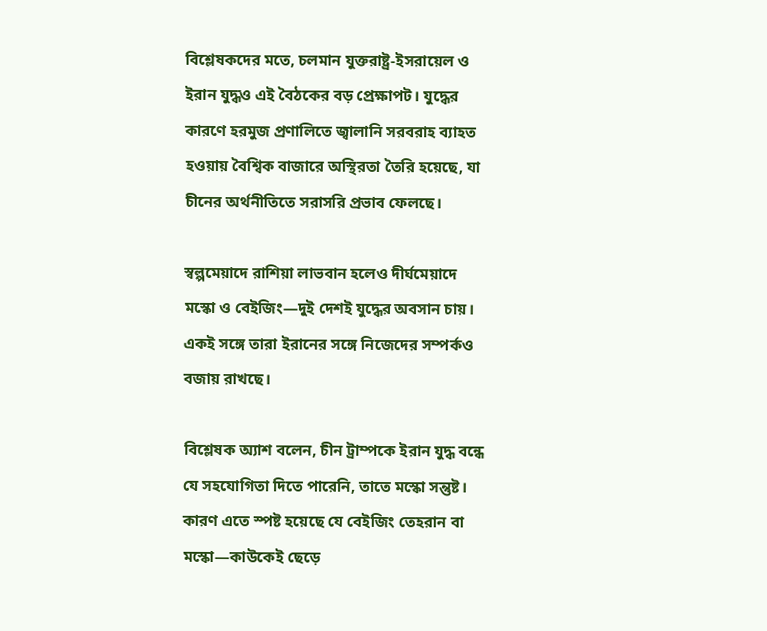বিশ্লেষকদের মতে, চলমান যুক্তরাষ্ট্র-ইসরায়েল ও ইরান যুদ্ধও এই বৈঠকের বড় প্রেক্ষাপট। যুদ্ধের কারণে হরমুজ প্রণালিতে জ্বালানি সরবরাহ ব্যাহত হওয়ায় বৈশ্বিক বাজারে অস্থিরতা তৈরি হয়েছে, যা চীনের অর্থনীতিতে সরাসরি প্রভাব ফেলছে।

স্বল্পমেয়াদে রাশিয়া লাভবান হলেও দীর্ঘমেয়াদে মস্কো ও বেইজিং—দুই দেশই যুদ্ধের অবসান চায়। একই সঙ্গে তারা ইরানের সঙ্গে নিজেদের সম্পর্কও বজায় রাখছে।

বিশ্লেষক অ্যাশ বলেন, চীন ট্রাম্পকে ইরান যুদ্ধ বন্ধে যে সহযোগিতা দিতে পারেনি, তাতে মস্কো সন্তুষ্ট। কারণ এতে স্পষ্ট হয়েছে যে বেইজিং তেহরান বা মস্কো—কাউকেই ছেড়ে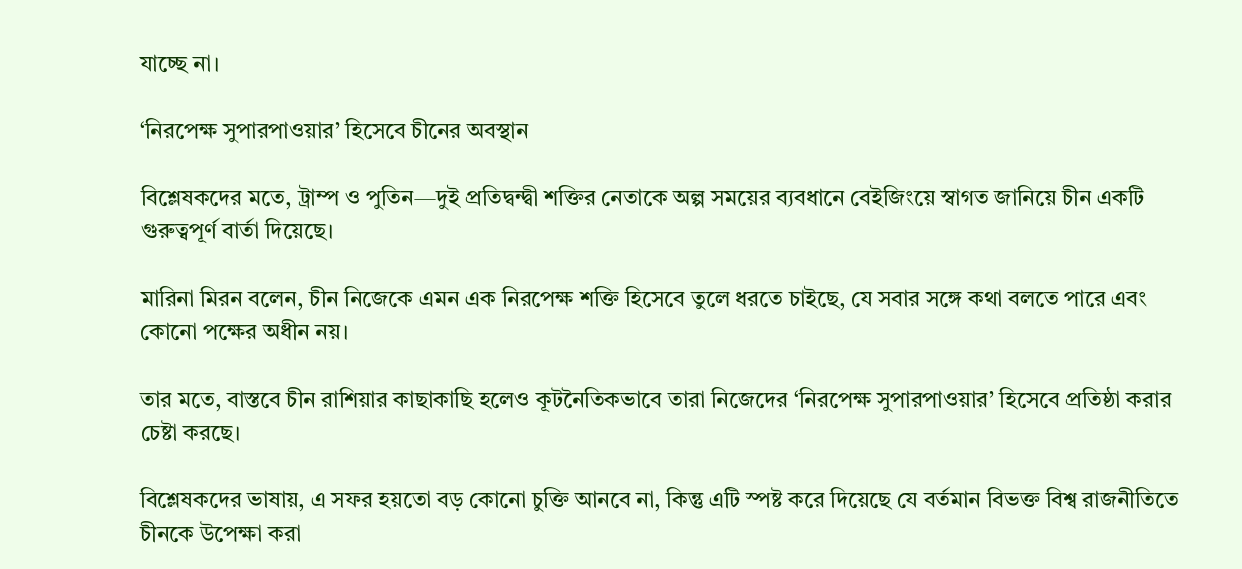যাচ্ছে না।

‘নিরপেক্ষ সুপারপাওয়ার’ হিসেবে চীনের অবস্থান

বিশ্লেষকদের মতে, ট্রাম্প ও পুতিন—দুই প্রতিদ্বন্দ্বী শক্তির নেতাকে অল্প সময়ের ব্যবধানে বেইজিংয়ে স্বাগত জানিয়ে চীন একটি গুরুত্বপূর্ণ বার্তা দিয়েছে।

মারিনা মিরন বলেন, চীন নিজেকে এমন এক নিরপেক্ষ শক্তি হিসেবে তুলে ধরতে চাইছে, যে সবার সঙ্গে কথা বলতে পারে এবং কোনো পক্ষের অধীন নয়।

তার মতে, বাস্তবে চীন রাশিয়ার কাছাকাছি হলেও কূটনৈতিকভাবে তারা নিজেদের ‘নিরপেক্ষ সুপারপাওয়ার’ হিসেবে প্রতিষ্ঠা করার চেষ্টা করছে।

বিশ্লেষকদের ভাষায়, এ সফর হয়তো বড় কোনো চুক্তি আনবে না, কিন্তু এটি স্পষ্ট করে দিয়েছে যে বর্তমান বিভক্ত বিশ্ব রাজনীতিতে চীনকে উপেক্ষা করা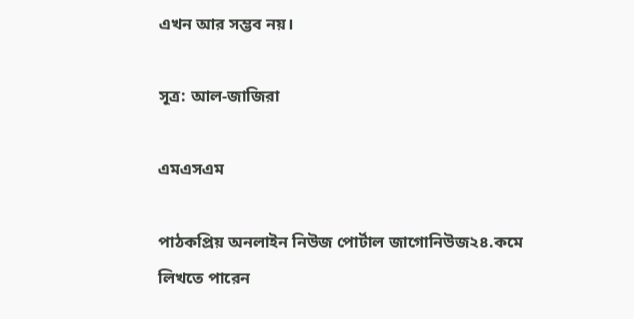এখন আর সম্ভব নয়।

সূত্র: আল-জাজিরা

এমএসএম

পাঠকপ্রিয় অনলাইন নিউজ পোর্টাল জাগোনিউজ২৪.কমে লিখতে পারেন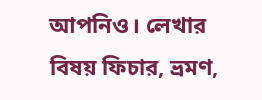আপনিও। লেখার বিষয় ফিচার, ভ্রমণ,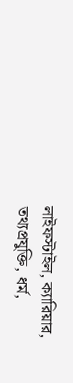লাইফস্টাইল, ক্যারিয়ার, তথ্যপ্রযুক্তি, ধর্ম,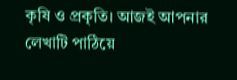কৃষি ও প্রকৃতি। আজই আপনার লেখাটি পাঠিয়ে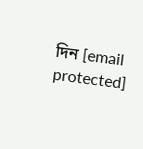দিন [email protected]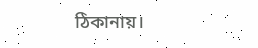ঠিকানায়।